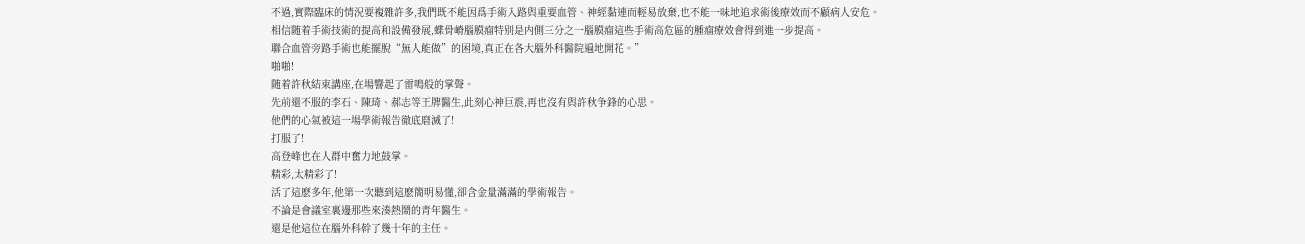不過,實際臨床的情況要複雜許多,我們既不能因爲手術入路與重要血管、神經黏連而輕易放棄,也不能一味地追求術後療效而不顧病人安危。
相信随着手術技術的提高和設備發展,蝶骨嵴腦膜瘤特别是内側三分之一腦膜瘤這些手術高危區的腫瘤療效會得到進一步提高。
聯合血管旁路手術也能擺脫“無人能做”的困境,真正在各大腦外科醫院遍地開花。”
啪啪!
随着許秋結束講座,在場響起了雷鳴般的掌聲。
先前還不服的李石、陳琦、郝志等王牌醫生,此刻心神巨震,再也沒有與許秋争鋒的心思。
他們的心氣被這一場學術報告徹底磨滅了!
打服了!
高登峰也在人群中奮力地鼓掌。
精彩,太精彩了!
活了這麽多年,他第一次聽到這麽簡明易懂,卻含金量滿滿的學術報告。
不論是會議室裏邊那些來湊熱鬧的青年醫生。
還是他這位在腦外科幹了幾十年的主任。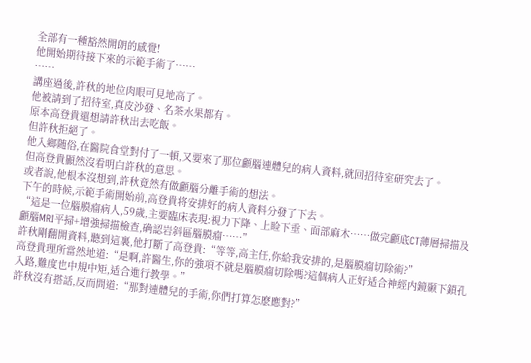全部有一種豁然開朗的感覺!
他開始期待接下來的示範手術了……
……
講座過後,許秋的地位肉眼可見地高了。
他被請到了招待室,真皮沙發、名茶水果都有。
原本高登貴還想請許秋出去吃飯。
但許秋拒絕了。
他入鄉随俗,在醫院食堂對付了一頓,又要來了那位顱腦連體兒的病人資料,就回招待室研究去了。
但高登貴顯然沒看明白許秋的意思。
或者說,他根本沒想到,許秋竟然有做顱腦分離手術的想法。
下午的時候,示範手術開始前,高登貴将安排好的病人資料分發了下去。
“這是一位腦膜瘤病人,59歲,主要臨床表現:視力下降、上睑下垂、面部麻木……做完顱底CT薄層掃描及顱腦MRI平掃+增強掃描檢查,确認岩斜區腦膜瘤……”
許秋剛翻開資料,聽到這裏,他打斷了高登貴:“等等,高主任,你給我安排的,是腦膜瘤切除術?”
高登貴理所當然地道:“是啊,許醫生,你的強項不就是腦膜瘤切除嗎?這個病人正好适合神經内鏡颞下鎖孔入路,難度也中規中矩,适合進行教學。”
許秋沒有搭話,反而問道:“那對連體兒的手術,你們打算怎麽應對?”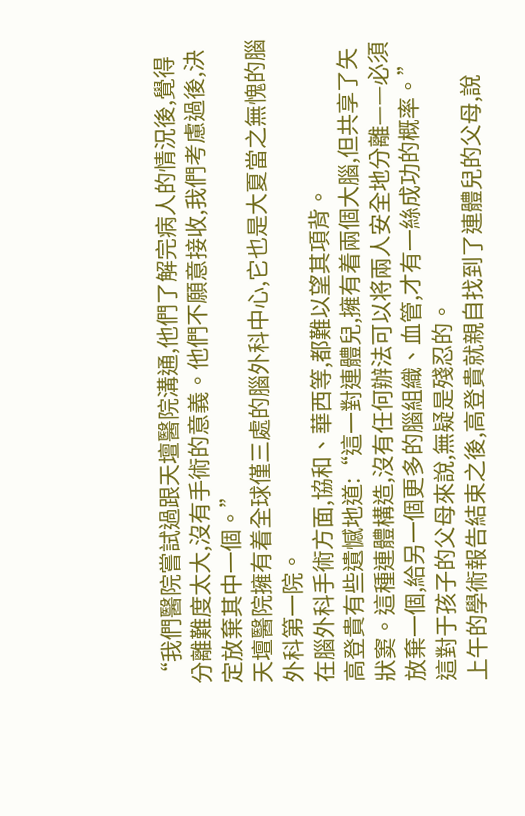“我們醫院嘗試過跟天壇醫院溝通,他們了解完病人的情況後,覺得分離難度太大,沒有手術的意義。他們不願意接收,我們考慮過後,決定放棄其中一個。”
天壇醫院擁有着全球僅三處的腦外科中心,它也是大夏當之無愧的腦外科第一院。
在腦外科手術方面,協和、華西等,都難以望其項背。
高登貴有些遺憾地道:“這一對連體兒,擁有着兩個大腦,但共享了矢狀窦。這種連體構造,沒有任何辦法可以将兩人安全地分離——必須放棄一個,給另一個更多的腦組織、血管,才有一絲成功的概率。”
這對于孩子的父母來說,無疑是殘忍的。
上午的學術報告結束之後,高登貴就親自找到了連體兒的父母,說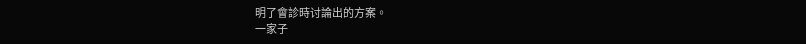明了會診時讨論出的方案。
一家子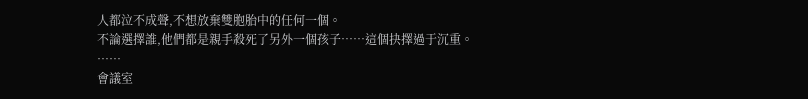人都泣不成聲,不想放棄雙胞胎中的任何一個。
不論選擇誰,他們都是親手殺死了另外一個孩子……這個抉擇過于沉重。
……
會議室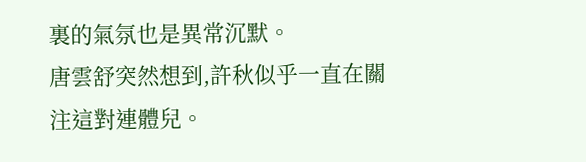裏的氣氛也是異常沉默。
唐雲舒突然想到,許秋似乎一直在關注這對連體兒。